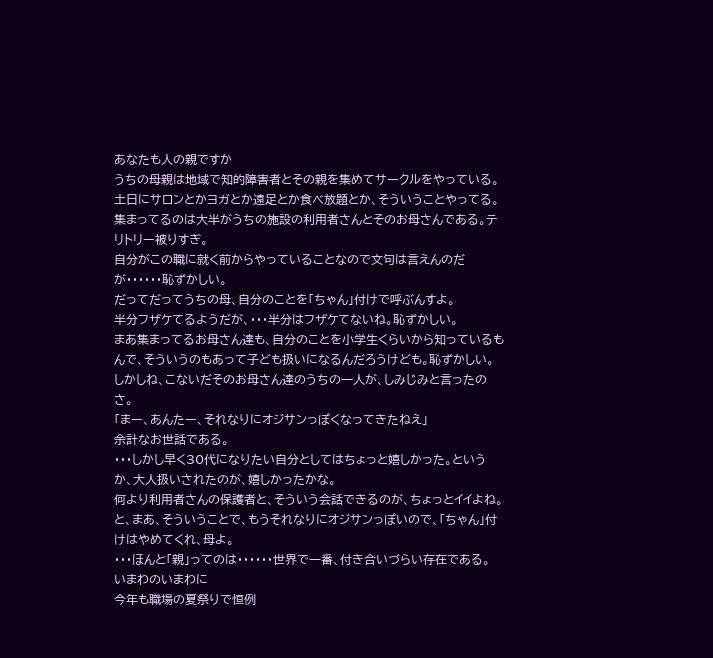あなたも人の親ですか
うちの母親は地域で知的障害者とその親を集めてサークルをやっている。土日にサロンとかヨガとか遠足とか食べ放題とか、そういうことやってる。
集まってるのは大半がうちの施設の利用者さんとそのお母さんである。テリトリー被りすぎ。
自分がこの職に就く前からやっていることなので文句は言えんのだが・・・・・・恥ずかしい。
だってだってうちの母、自分のことを「ちゃん」付けで呼ぶんすよ。
半分フザケてるようだが、・・・半分はフザケてないね。恥ずかしい。
まあ集まってるお母さん達も、自分のことを小学生くらいから知っているもんで、そういうのもあって子ども扱いになるんだろうけども。恥ずかしい。
しかしね、こないだそのお母さん達のうちの一人が、しみじみと言ったのさ。
「まー、あんたー、それなりにオジサンっぽくなってきたねえ」
余計なお世話である。
・・・しかし早く30代になりたい自分としてはちょっと嬉しかった。というか、大人扱いされたのが、嬉しかったかな。
何より利用者さんの保護者と、そういう会話できるのが、ちょっとイイよね。
と、まあ、そういうことで、もうそれなりにオジサンっぽいので、「ちゃん」付けはやめてくれ、母よ。
・・・ほんと「親」ってのは・・・・・・世界で一番、付き合いづらい存在である。
いまわのいまわに
今年も職場の夏祭りで恒例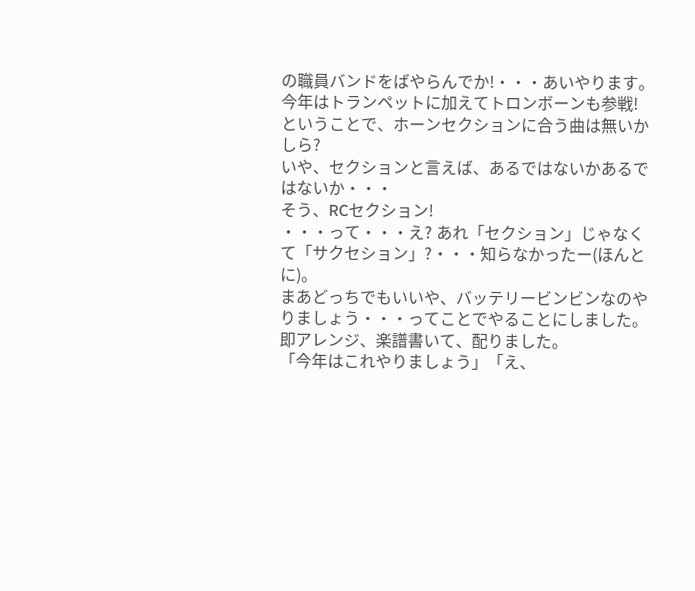の職員バンドをばやらんでか!・・・あいやります。
今年はトランペットに加えてトロンボーンも参戦! ということで、ホーンセクションに合う曲は無いかしら?
いや、セクションと言えば、あるではないかあるではないか・・・
そう、RCセクション!
・・・って・・・え? あれ「セクション」じゃなくて「サクセション」?・・・知らなかったー(ほんとに)。
まあどっちでもいいや、バッテリービンビンなのやりましょう・・・ってことでやることにしました。即アレンジ、楽譜書いて、配りました。
「今年はこれやりましょう」「え、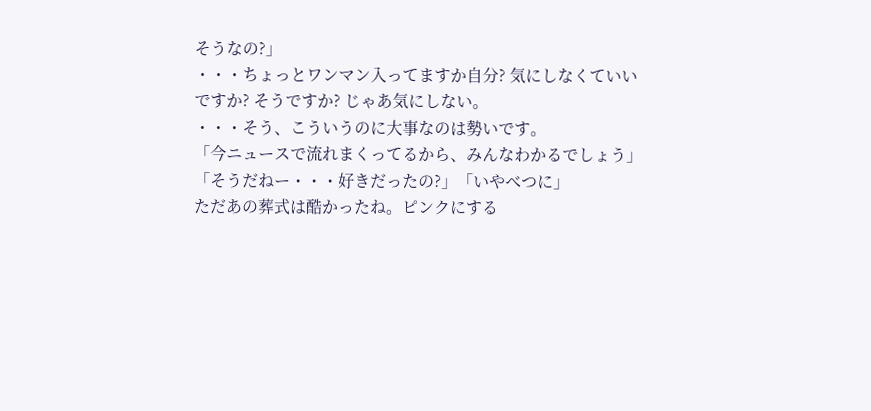そうなの?」
・・・ちょっとワンマン入ってますか自分? 気にしなくていいですか? そうですか? じゃあ気にしない。
・・・そう、こういうのに大事なのは勢いです。
「今ニュースで流れまくってるから、みんなわかるでしょう」「そうだねー・・・好きだったの?」「いやべつに」
ただあの葬式は酷かったね。ピンクにする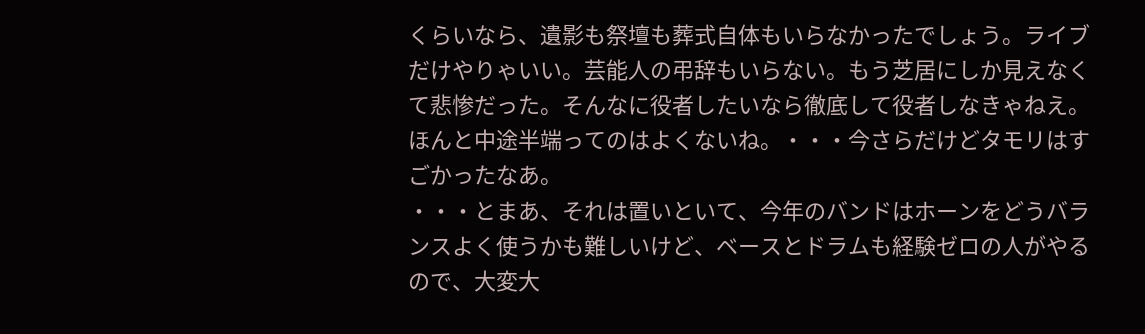くらいなら、遺影も祭壇も葬式自体もいらなかったでしょう。ライブだけやりゃいい。芸能人の弔辞もいらない。もう芝居にしか見えなくて悲惨だった。そんなに役者したいなら徹底して役者しなきゃねえ。ほんと中途半端ってのはよくないね。・・・今さらだけどタモリはすごかったなあ。
・・・とまあ、それは置いといて、今年のバンドはホーンをどうバランスよく使うかも難しいけど、ベースとドラムも経験ゼロの人がやるので、大変大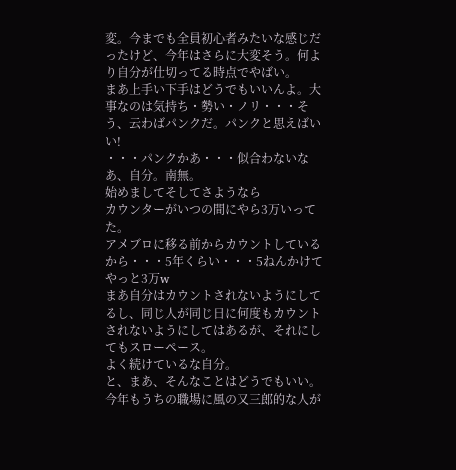変。今までも全員初心者みたいな感じだったけど、今年はさらに大変そう。何より自分が仕切ってる時点でやばい。
まあ上手い下手はどうでもいいんよ。大事なのは気持ち・勢い・ノリ・・・そう、云わばパンクだ。パンクと思えばいい!
・・・パンクかあ・・・似合わないなあ、自分。南無。
始めましてそしてさようなら
カウンターがいつの間にやら3万いってた。
アメブロに移る前からカウントしているから・・・5年くらい・・・5ねんかけてやっと3万w
まあ自分はカウントされないようにしてるし、同じ人が同じ日に何度もカウントされないようにしてはあるが、それにしてもスローペース。
よく続けているな自分。
と、まあ、そんなことはどうでもいい。
今年もうちの職場に風の又三郎的な人が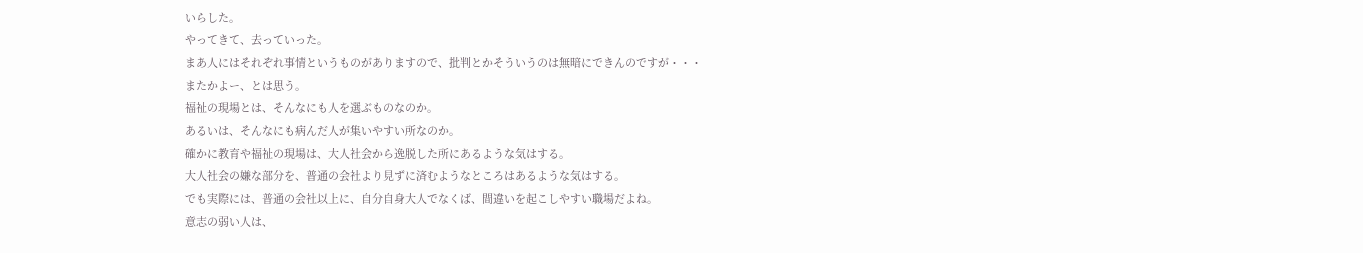いらした。
やってきて、去っていった。
まあ人にはそれぞれ事情というものがありますので、批判とかそういうのは無暗にできんのですが・・・
またかよー、とは思う。
福祉の現場とは、そんなにも人を選ぶものなのか。
あるいは、そんなにも病んだ人が集いやすい所なのか。
確かに教育や福祉の現場は、大人社会から逸脱した所にあるような気はする。
大人社会の嫌な部分を、普通の会社より見ずに済むようなところはあるような気はする。
でも実際には、普通の会社以上に、自分自身大人でなくば、間違いを起こしやすい職場だよね。
意志の弱い人は、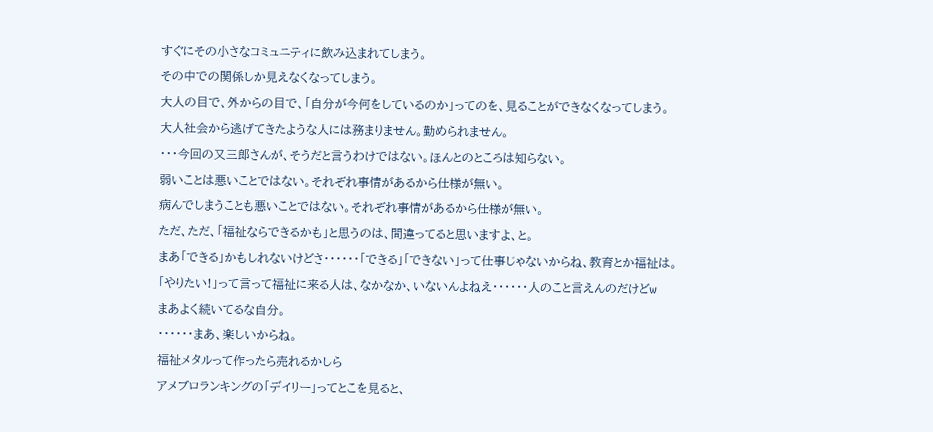すぐにその小さなコミュニティに飲み込まれてしまう。
その中での関係しか見えなくなってしまう。
大人の目で、外からの目で、「自分が今何をしているのか」ってのを、見ることができなくなってしまう。
大人社会から逃げてきたような人には務まりません。勤められません。
・・・今回の又三郎さんが、そうだと言うわけではない。ほんとのところは知らない。
弱いことは悪いことではない。それぞれ事情があるから仕様が無い。
病んでしまうことも悪いことではない。それぞれ事情があるから仕様が無い。
ただ、ただ、「福祉ならできるかも」と思うのは、間違ってると思いますよ、と。
まあ「できる」かもしれないけどさ・・・・・・「できる」「できない」って仕事じゃないからね、教育とか福祉は。
「やりたい!」って言って福祉に来る人は、なかなか、いないんよねえ・・・・・・人のこと言えんのだけどw
まあよく続いてるな自分。
・・・・・・まあ、楽しいからね。
福祉メタルって作ったら売れるかしら
アメブロランキングの「デイリー」ってとこを見ると、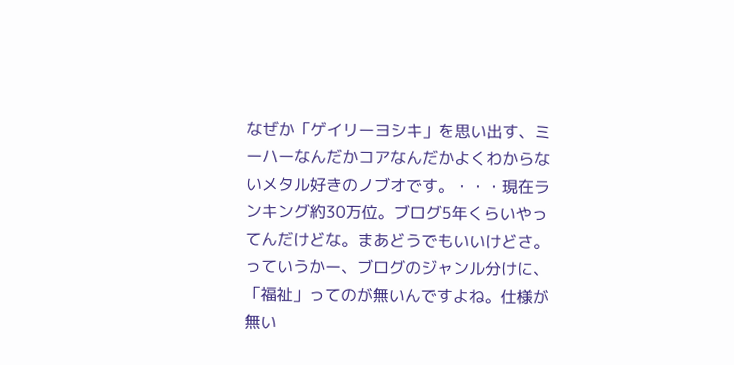なぜか「ゲイリーヨシキ」を思い出す、ミーハーなんだかコアなんだかよくわからないメタル好きのノブオです。・・・現在ランキング約30万位。ブログ5年くらいやってんだけどな。まあどうでもいいけどさ。
っていうかー、ブログのジャンル分けに、「福祉」ってのが無いんですよね。仕様が無い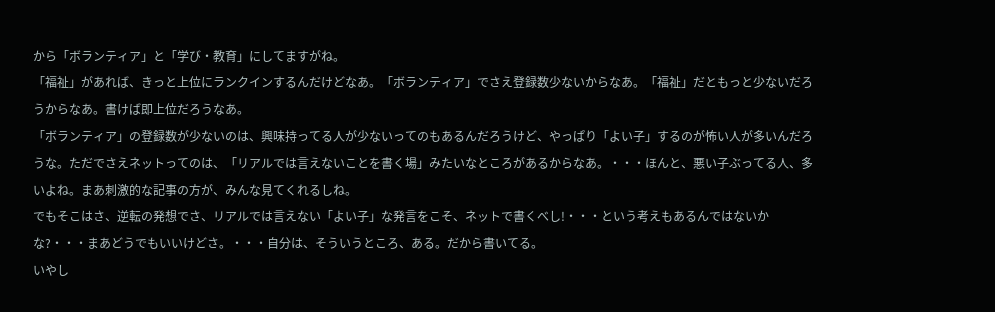から「ボランティア」と「学び・教育」にしてますがね。
「福祉」があれば、きっと上位にランクインするんだけどなあ。「ボランティア」でさえ登録数少ないからなあ。「福祉」だともっと少ないだろうからなあ。書けば即上位だろうなあ。
「ボランティア」の登録数が少ないのは、興味持ってる人が少ないってのもあるんだろうけど、やっぱり「よい子」するのが怖い人が多いんだろうな。ただでさえネットってのは、「リアルでは言えないことを書く場」みたいなところがあるからなあ。・・・ほんと、悪い子ぶってる人、多いよね。まあ刺激的な記事の方が、みんな見てくれるしね。
でもそこはさ、逆転の発想でさ、リアルでは言えない「よい子」な発言をこそ、ネットで書くべし!・・・という考えもあるんではないかな?・・・まあどうでもいいけどさ。・・・自分は、そういうところ、ある。だから書いてる。
いやし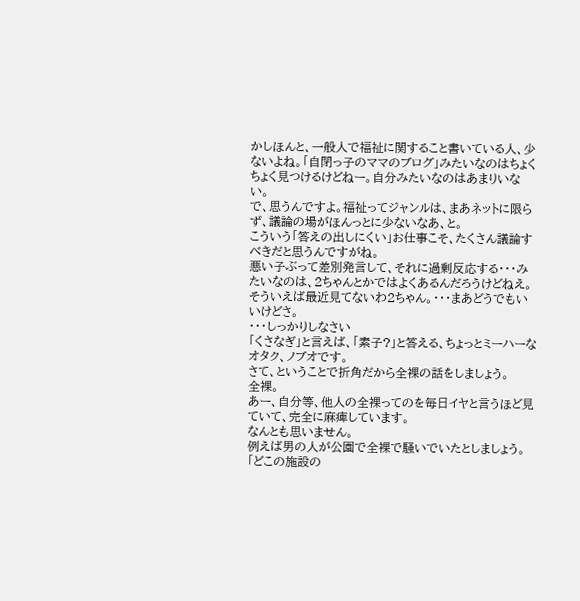かしほんと、一般人で福祉に関すること書いている人、少ないよね。「自閉っ子のママのブログ」みたいなのはちょくちょく見つけるけどねー。自分みたいなのはあまりいない。
で、思うんですよ。福祉ってジャンルは、まあネットに限らず、議論の場がほんっとに少ないなあ、と。
こういう「答えの出しにくい」お仕事こそ、たくさん議論すべきだと思うんですがね。
悪い子ぶって差別発言して、それに過剰反応する・・・みたいなのは、2ちゃんとかではよくあるんだろうけどねえ。そういえば最近見てないわ2ちゃん。・・・まあどうでもいいけどさ。
・・・しっかりしなさい
「くさなぎ」と言えば、「素子?」と答える、ちょっとミーハーなオタク、ノブオです。
さて、ということで折角だから全裸の話をしましょう。
全裸。
あー、自分等、他人の全裸ってのを毎日イヤと言うほど見ていて、完全に麻痺しています。
なんとも思いません。
例えば男の人が公園で全裸で騒いでいたとしましょう。
「どこの施設の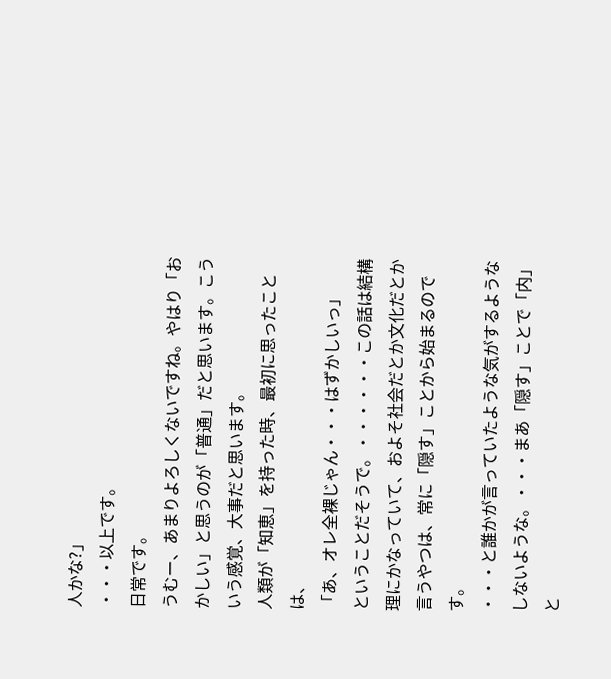人かな?」
・・・以上です。
日常です。
うむー、あまりよろしくないですね。やはり「おかしい」と思うのが「普通」だと思います。こういう感覚、大事だと思います。
人類が「知恵」を持った時、最初に思ったことは、
「あ、オレ全裸じゃん・・・はずかしいっ」
ということだそうで。・・・・・・この話は結構理にかなっていて、およそ社会だとか文化だとか言うやつは、常に「隠す」ことから始まるのです。
・・・と誰かが言っていたような気がするようなしないような。・・・まあ「隠す」ことで「内」と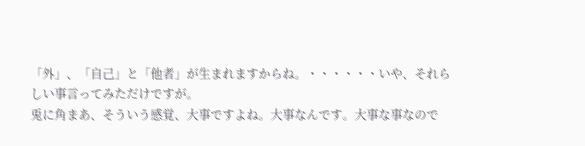「外」、「自己」と「他者」が生まれますからね。・・・・・・いや、それらしい事言ってみただけですが。
兎に角まあ、そういう感覚、大事ですよね。大事なんです。大事な事なので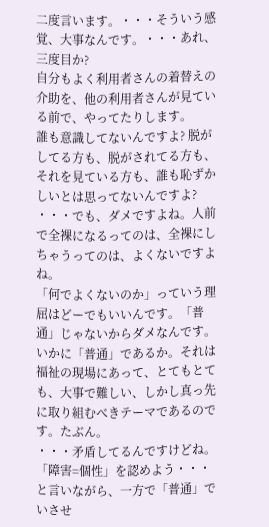二度言います。・・・そういう感覚、大事なんです。・・・あれ、三度目か?
自分もよく利用者さんの着替えの介助を、他の利用者さんが見ている前で、やってたりします。
誰も意識してないんですよ? 脱がしてる方も、脱がされてる方も、それを見ている方も、誰も恥ずかしいとは思ってないんですよ?
・・・でも、ダメですよね。人前で全裸になるってのは、全裸にしちゃうってのは、よくないですよね。
「何でよくないのか」っていう理屈はどーでもいいんです。「普通」じゃないからダメなんです。
いかに「普通」であるか。それは福祉の現場にあって、とてもとても、大事で難しい、しかし真っ先に取り組むべきテーマであるのです。たぶん。
・・・矛盾してるんですけどね。「障害=個性」を認めよう・・・と言いながら、一方で「普通」でいさせ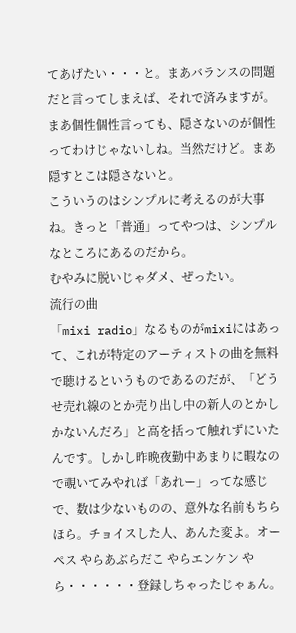てあげたい・・・と。まあバランスの問題だと言ってしまえば、それで済みますが。
まあ個性個性言っても、隠さないのが個性ってわけじゃないしね。当然だけど。まあ隠すとこは隠さないと。
こういうのはシンプルに考えるのが大事ね。きっと「普通」ってやつは、シンプルなところにあるのだから。
むやみに脱いじゃダメ、ぜったい。
流行の曲
「mixi radio」なるものがmixiにはあって、これが特定のアーティストの曲を無料で聴けるというものであるのだが、「どうせ売れ線のとか売り出し中の新人のとかしかないんだろ」と高を括って触れずにいたんです。しかし昨晩夜勤中あまりに暇なので覗いてみやれば「あれー」ってな感じで、数は少ないものの、意外な名前もちらほら。チョイスした人、あんた変よ。オーペス やらあぶらだこ やらエンケン やら・・・・・・登録しちゃったじゃぁん。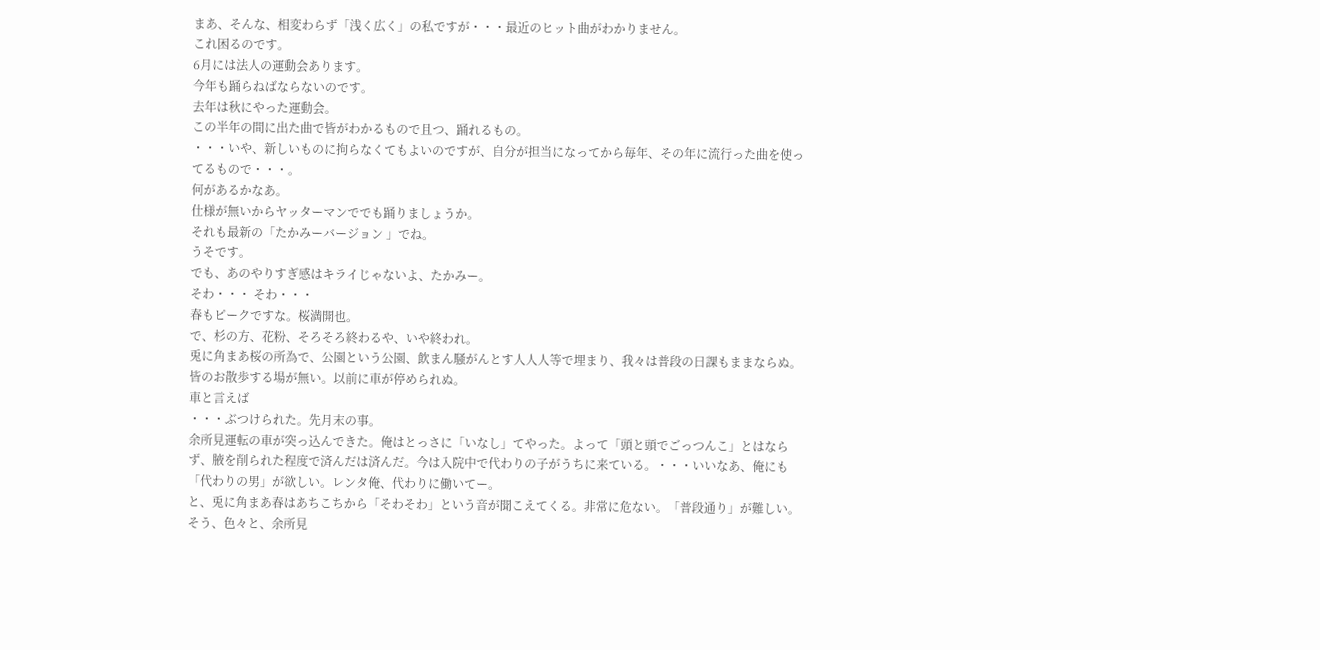まあ、そんな、相変わらず「浅く広く」の私ですが・・・最近のヒット曲がわかりません。
これ困るのです。
6月には法人の運動会あります。
今年も踊らねばならないのです。
去年は秋にやった運動会。
この半年の間に出た曲で皆がわかるもので且つ、踊れるもの。
・・・いや、新しいものに拘らなくてもよいのですが、自分が担当になってから毎年、その年に流行った曲を使ってるもので・・・。
何があるかなあ。
仕様が無いからヤッターマンででも踊りましょうか。
それも最新の「たかみーバージョン 」でね。
うそです。
でも、あのやりすぎ感はキライじゃないよ、たかみー。
そわ・・・ そわ・・・
春もピークですな。桜満開也。
で、杉の方、花粉、そろそろ終わるや、いや終われ。
兎に角まあ桜の所為で、公園という公園、飲まん騒がんとす人人人等で埋まり、我々は普段の日課もままならぬ。皆のお散歩する場が無い。以前に車が停められぬ。
車と言えば
・・・ぶつけられた。先月末の事。
余所見運転の車が突っ込んできた。俺はとっさに「いなし」てやった。よって「頭と頭でごっつんこ」とはならず、腋を削られた程度で済んだは済んだ。今は入院中で代わりの子がうちに来ている。・・・いいなあ、俺にも「代わりの男」が欲しい。レンタ俺、代わりに働いてー。
と、兎に角まあ春はあちこちから「そわそわ」という音が聞こえてくる。非常に危ない。「普段通り」が難しい。
そう、色々と、余所見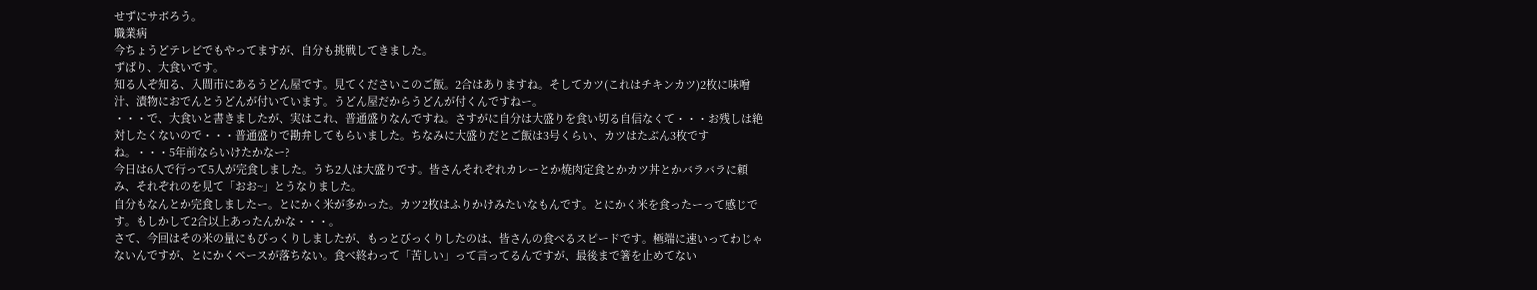せずにサボろう。
職業病
今ちょうどテレビでもやってますが、自分も挑戦してきました。
ずばり、大食いです。
知る人ぞ知る、入間市にあるうどん屋です。見てくださいこのご飯。2合はありますね。そしてカツ(これはチキンカツ)2枚に味噌汁、漬物におでんとうどんが付いています。うどん屋だからうどんが付くんですねー。
・・・で、大食いと書きましたが、実はこれ、普通盛りなんですね。さすがに自分は大盛りを食い切る自信なくて・・・お残しは絶対したくないので・・・普通盛りで勘弁してもらいました。ちなみに大盛りだとご飯は3号くらい、カツはたぶん3枚ですね。・・・5年前ならいけたかなー?
今日は6人で行って5人が完食しました。うち2人は大盛りです。皆さんそれぞれカレーとか焼肉定食とかカツ丼とかバラバラに頼み、それぞれのを見て「おお~」とうなりました。
自分もなんとか完食しましたー。とにかく米が多かった。カツ2枚はふりかけみたいなもんです。とにかく米を食ったーって感じです。もしかして2合以上あったんかな・・・。
さて、今回はその米の量にもびっくりしましたが、もっとびっくりしたのは、皆さんの食べるスピードです。極端に速いってわじゃないんですが、とにかくペースが落ちない。食べ終わって「苦しい」って言ってるんですが、最後まで箸を止めてない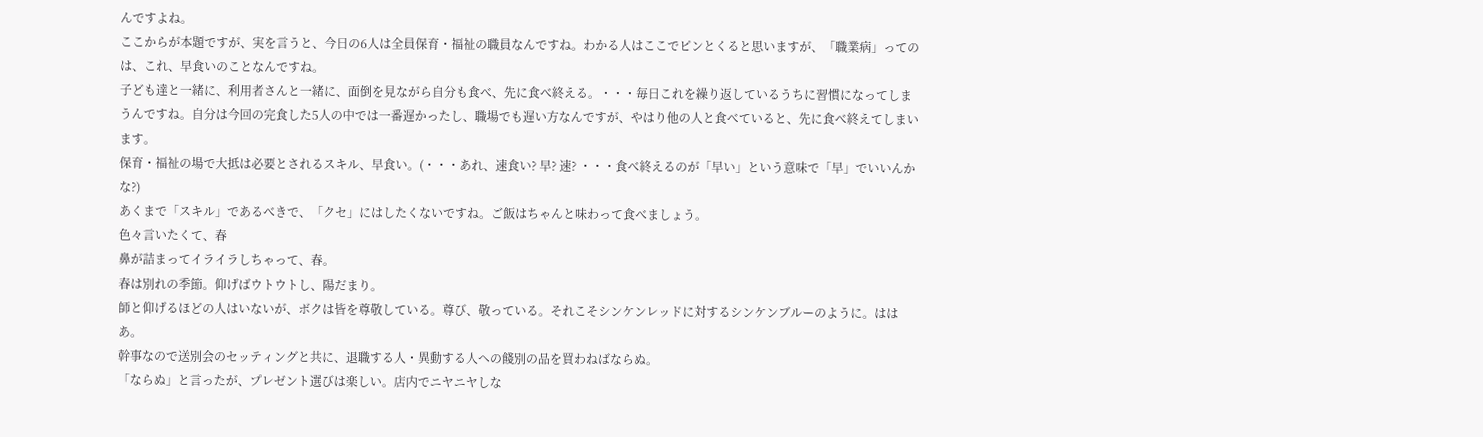んですよね。
ここからが本題ですが、実を言うと、今日の6人は全員保育・福祉の職員なんですね。わかる人はここでピンとくると思いますが、「職業病」ってのは、これ、早食いのことなんですね。
子ども達と一緒に、利用者さんと一緒に、面倒を見ながら自分も食べ、先に食べ終える。・・・毎日これを繰り返しているうちに習慣になってしまうんですね。自分は今回の完食した5人の中では一番遅かったし、職場でも遅い方なんですが、やはり他の人と食べていると、先に食べ終えてしまいます。
保育・福祉の場で大抵は必要とされるスキル、早食い。(・・・あれ、速食い? 早? 速? ・・・食べ終えるのが「早い」という意味で「早」でいいんかな?)
あくまで「スキル」であるべきで、「クセ」にはしたくないですね。ご飯はちゃんと味わって食べましょう。
色々言いたくて、春
鼻が詰まってイライラしちゃって、春。
春は別れの季節。仰げばウトウトし、陽だまり。
師と仰げるほどの人はいないが、ボクは皆を尊敬している。尊び、敬っている。それこそシンケンレッドに対するシンケンブルーのように。ははあ。
幹事なので送別会のセッティングと共に、退職する人・異動する人への餞別の品を買わねばならぬ。
「ならぬ」と言ったが、プレゼント選びは楽しい。店内でニヤニヤしな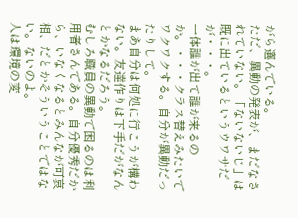がら選んでいる。
ただ、異動の発表が、まだなされていない。「ないないじ」は既に出ているというウワサだが・・・。
一体誰が出て誰が来るのか。・・・クラス替えみたいでワクワクする。自分が異動だったりして。
まあ自分は何処に行こうが構わない。友達作りは下手だがなんとかなるだろう。
むしろ職員の異動で困るのは利用者さんである。自分優秀だから、いなくなるとみんなが可哀相、だとかそういうことではない。ないのよ。
人は環境の変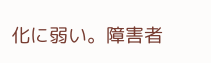化に弱い。障害者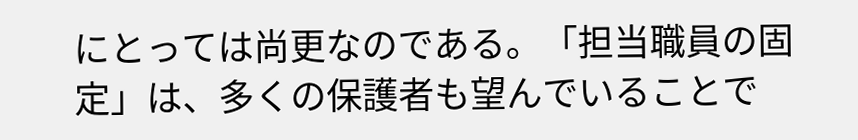にとっては尚更なのである。「担当職員の固定」は、多くの保護者も望んでいることで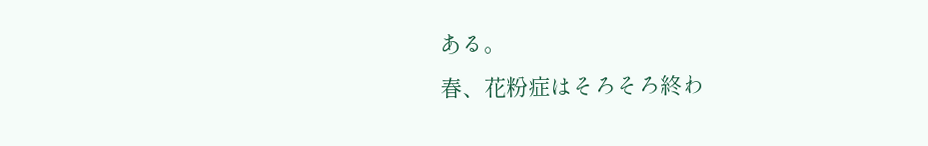ある。
春、花粉症はそろそろ終わ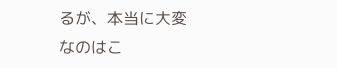るが、本当に大変なのはこ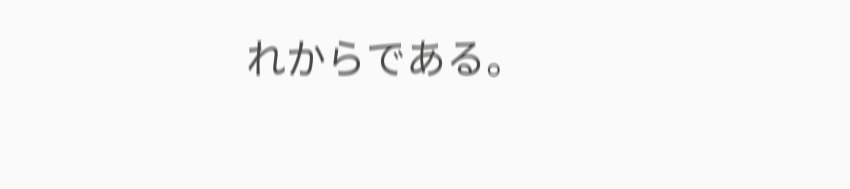れからである。